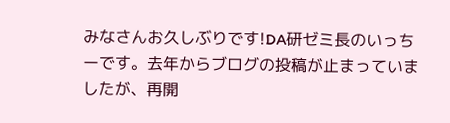みなさんお久しぶりです!DA研ゼミ長のいっちーです。去年からブログの投稿が止まっていましたが、再開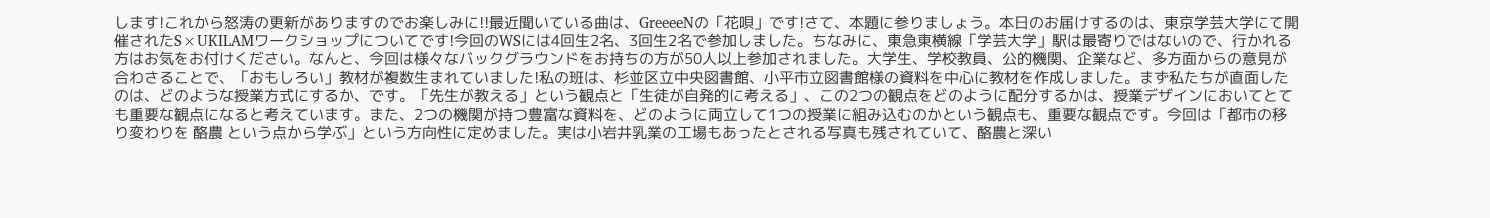します!これから怒涛の更新がありますのでお楽しみに!!最近聞いている曲は、GreeeeNの「花唄」です!さて、本題に参りましょう。本日のお届けするのは、東京学芸大学にて開催されたS×UKILAMワークショップについてです!今回のWSには4回生2名、3回生2名で参加しました。ちなみに、東急東横線「学芸大学」駅は最寄りではないので、行かれる方はお気をお付けください。なんと、今回は様々なバックグラウンドをお持ちの方が50人以上参加されました。大学生、学校教員、公的機関、企業など、多方面からの意見が合わさることで、「おもしろい」教材が複数生まれていました!私の班は、杉並区立中央図書館、小平市立図書館様の資料を中心に教材を作成しました。まず私たちが直面したのは、どのような授業方式にするか、です。「先生が教える」という観点と「生徒が自発的に考える」、この2つの観点をどのように配分するかは、授業デザインにおいてとても重要な観点になると考えています。また、2つの機関が持つ豊富な資料を、どのように両立して1つの授業に組み込むのかという観点も、重要な観点です。今回は「都市の移り変わりを 酪農 という点から学ぶ」という方向性に定めました。実は小岩井乳業の工場もあったとされる写真も残されていて、酪農と深い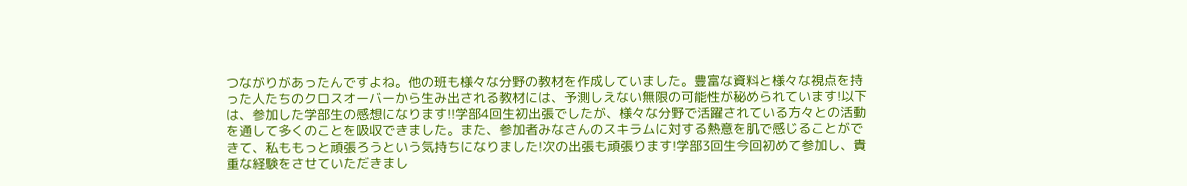つながりがあったんですよね。他の班も様々な分野の教材を作成していました。豊富な資料と様々な視点を持った人たちのクロスオーバーから生み出される教材には、予測しえない無限の可能性が秘められています!以下は、参加した学部生の感想になります!!学部4回生初出張でしたが、様々な分野で活躍されている方々との活動を通して多くのことを吸収できました。また、参加者みなさんのスキラムに対する熱意を肌で感じることができて、私ももっと頑張ろうという気持ちになりました!次の出張も頑張ります!学部3回生今回初めて参加し、貴重な経験をさせていただきまし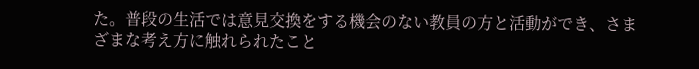た。普段の生活では意見交換をする機会のない教員の方と活動ができ、さまざまな考え方に触れられたこと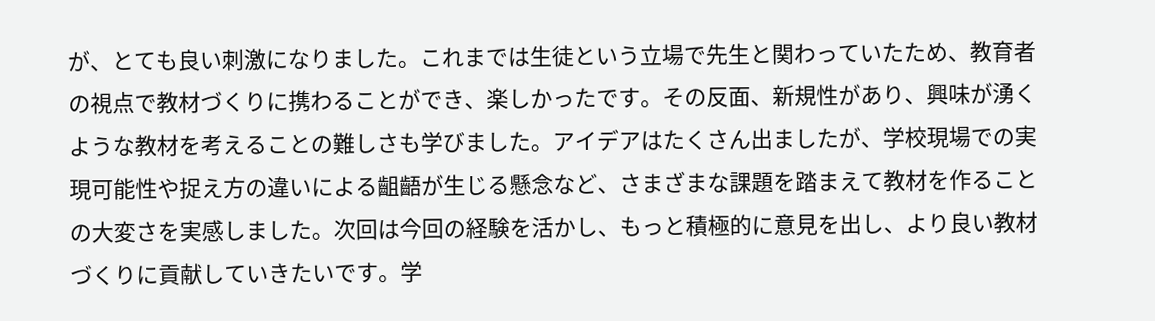が、とても良い刺激になりました。これまでは生徒という立場で先生と関わっていたため、教育者の視点で教材づくりに携わることができ、楽しかったです。その反面、新規性があり、興味が湧くような教材を考えることの難しさも学びました。アイデアはたくさん出ましたが、学校現場での実現可能性や捉え方の違いによる齟齬が生じる懸念など、さまざまな課題を踏まえて教材を作ることの大変さを実感しました。次回は今回の経験を活かし、もっと積極的に意見を出し、より良い教材づくりに貢献していきたいです。学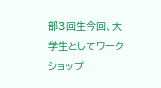部3回生今回、大学生としてワークショップ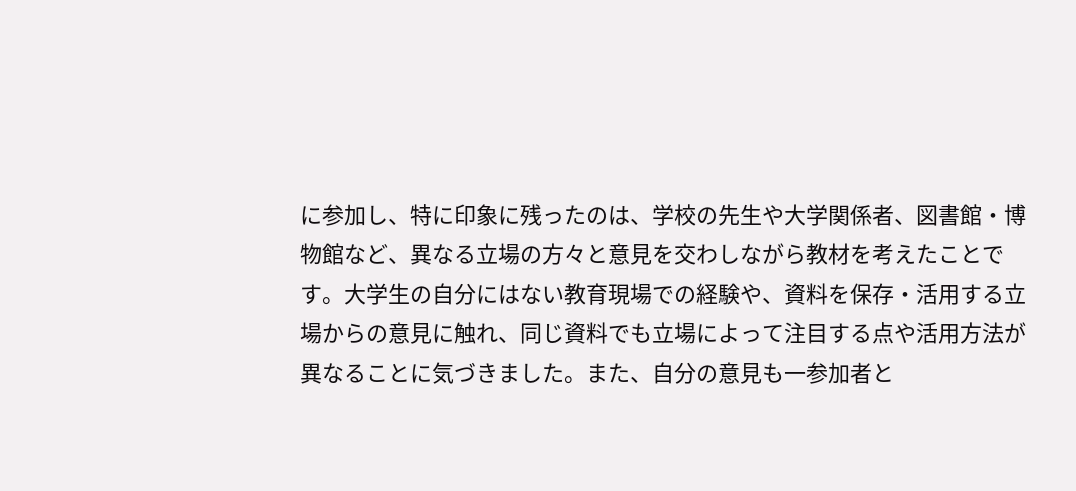に参加し、特に印象に残ったのは、学校の先生や大学関係者、図書館・博物館など、異なる立場の方々と意見を交わしながら教材を考えたことです。大学生の自分にはない教育現場での経験や、資料を保存・活用する立場からの意見に触れ、同じ資料でも立場によって注目する点や活用方法が異なることに気づきました。また、自分の意見も一参加者と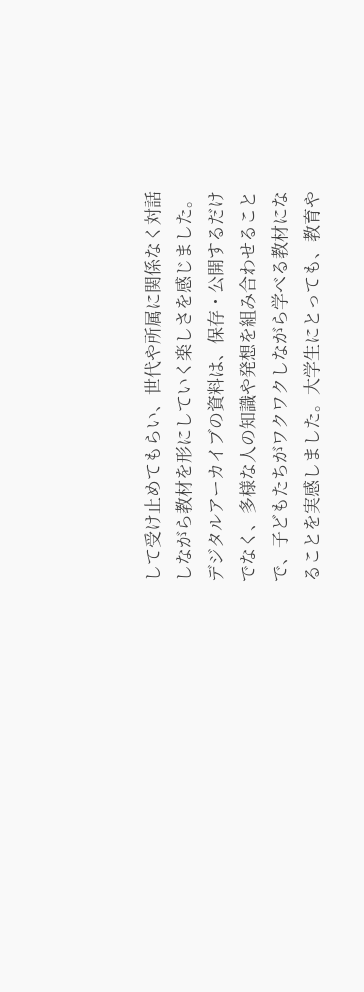して受け止めてもらい、世代や所属に関係なく対話しながら教材を形にしていく楽しさを感じました。デジタルアーカイブの資料は、保存・公開するだけでなく、多様な人の知識や発想を組み合わせることで、子どもたちがワクワクしながら学べる教材になることを実感しました。大学生にとっても、教育や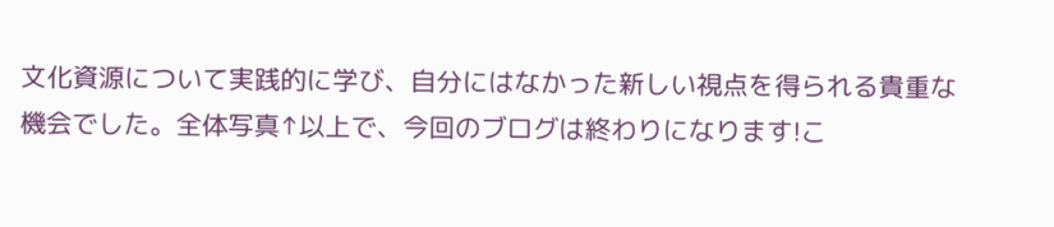文化資源について実践的に学び、自分にはなかった新しい視点を得られる貴重な機会でした。全体写真↑以上で、今回のブログは終わりになります!こ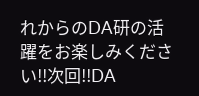れからのDA研の活躍をお楽しみください!!次回!!DA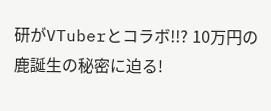研がVTuberとコラボ!!? 10万円の鹿誕生の秘密に迫る!